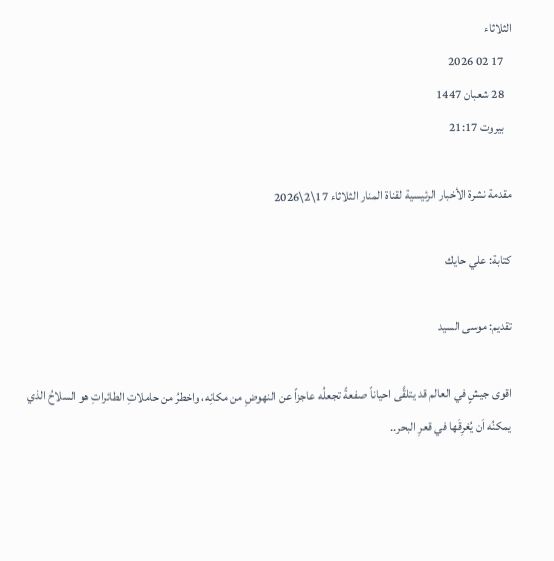الثلاثاء
   17 02 2026
   28 شعبان 1447
   بيروت 21:17

مقدمة نشرة الأخبار الرئيسية لقناة المنار الثلاثاء 17\2\2026

كتابة: علي حايك

تقديم: موسى السيد

اقوى جيشٍ في العالم قد يتلقَّى احياناً صفعةً تجعلُه عاجزاً عن النهوضِ من مكانِه، واخطرُ من حاملاتِ الطائراتِ هو السلاحُ الذي يمكنُه اَن يُغرِقَها في قعرِ البحر..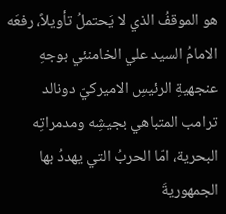هو الموقفُ الذي لا يَحتملُ تأويلاً، رفعَه الامامُ السيد علي الخامنئي بوجهِ عنجهيةِ الرئيسِ الاميركيّ دونالد ترامب المتباهي بجيشِه ومدمراتِه البحرية، امّا الحربُ التي يهددُ بها الجمهوريةَ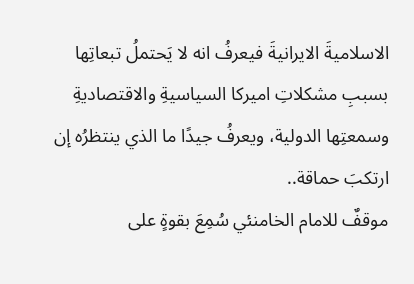الاسلاميةَ الايرانيةَ فيعرفُ انه لا يَحتملُ تبعاتِها بسببِ مشكلاتِ اميركا السياسيةِ والاقتصاديةِ وسمعتِها الدولية، ويعرفُ جيدًا ما الذي ينتظرُه إن ارتكبَ حماقة..
موقفٌ للامام الخامنئي سُمِعَ بقوةٍ على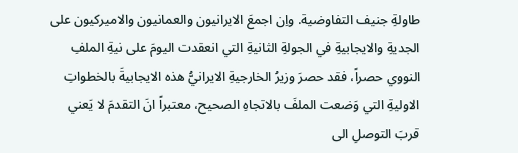طاولةِ جنيف التفاوضية. واِن اجمعَ الايرانيون والعمانيون والاميركيون على الجديةِ والايجابيةِ في الجولةِ الثانيةِ التي انعقدت اليومَ على نيةِ الملفِ النووي حصراً، فقد حصرَ وزيرُ الخارجيةِ الايرانيُّ هذه الايجابيةَ بالخطواتِ الاوليةِ التي وَضعت الملفَ بالاتجاهِ الصحيح، معتبراً انَ التقدمَ لا يَعني قربَ التوصلِ الى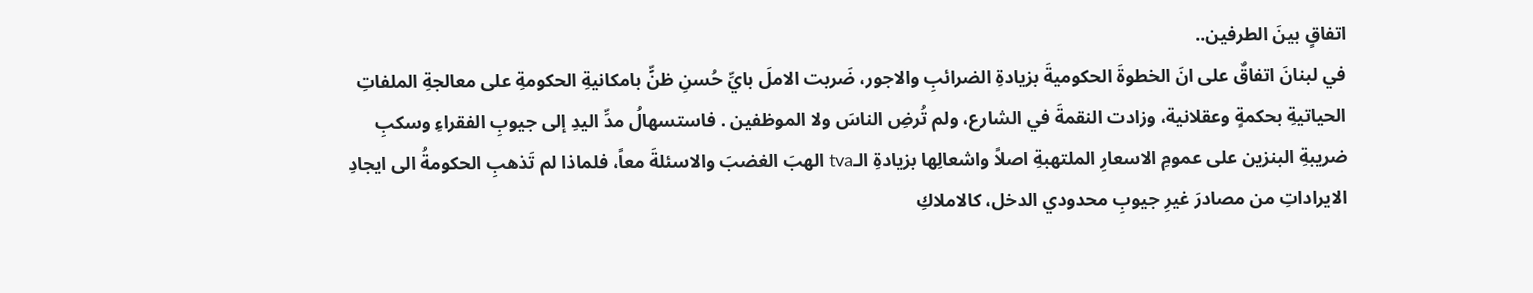اتفاقٍ بينَ الطرفين..
في لبنانَ اتفاقٌ على انَ الخطوةَ الحكوميةَ بزيادةِ الضرائبِ والاجور، ضَربت الاملَ بايِّ حُسنِ ظنٍّ بامكانيةِ الحكومةِ على معالجةِ الملفاتِ الحياتيةِ بحكمةٍ وعقلانية، وزادت النقمةَ في الشارع، ولم تُرضِ الناسَ ولا الموظفين . فاستسهالُ مدِّ اليدِ إلى جيوبِ الفقراءِ وسكبِ ضريبةِ البنزين على عمومِ الاسعارِ الملتهبةِ اصلاً واشعالِها بزيادةِ الـtva الهبَ الغضبَ والاسئلةَ معاً، فلماذا لم تَذهبِ الحكومةُ الى ايجادِ الايراداتِ من مصادرَ غيرِ جيوبِ محدودي الدخل، كالاملاكِ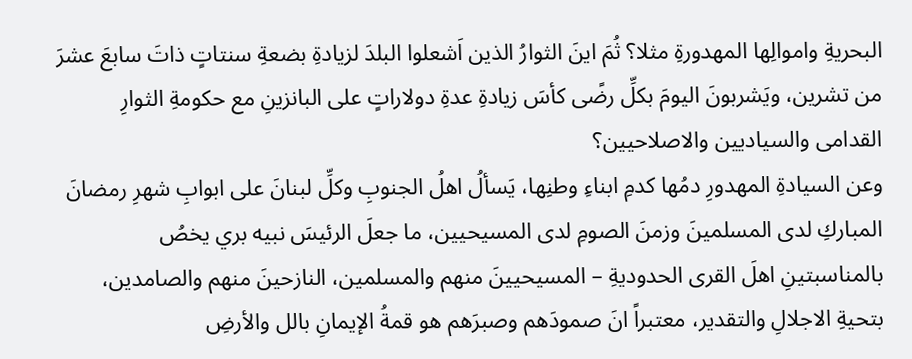البحريةِ واموالِها المهدورةِ مثلا؟ ثُمَ اينَ الثوارُ الذين اَشعلوا البلدَ لزيادةِ بضعةِ سنتاتٍ ذاتَ سابعَ عشرَ من تشرين، ويَشربونَ اليومَ بكلِّ رضًى كأسَ زيادةِ عدةِ دولاراتٍ على البانزينِ مع حكومةِ الثوارِ القدامى والسياديين والاصلاحيين؟
وعن السيادةِ المهدورِ دمُها كدمِ ابناءِ وطنِها، يَسألُ اهلُ الجنوبِ وكلِّ لبنانَ على ابوابِ شهرِ رمضانَ المباركِ لدى المسلمينَ وزمنَ الصومِ لدى المسيحيين، ما جعلَ الرئيسَ نبيه بري يخصُ بالمناسبتينِ اهلَ القرى الحدوديةِ – المسيحيينَ منهم والمسلمين، النازحينَ منهم والصامدين، بتحيةِ الاجلالِ والتقدير، معتبراً انَ صمودَهم وصبرَهم هو قمةُ الإيمانِ بالل والأرضِ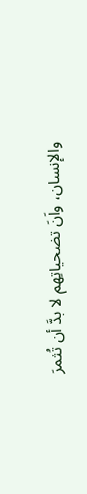والإنسان، واَنَ تضحياتِهم لا بدَّ أن تُثمرَ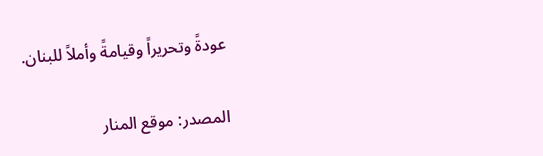عودةً وتحريراً وقيامةً وأملاً للبنان.

المصدر: موقع المنار